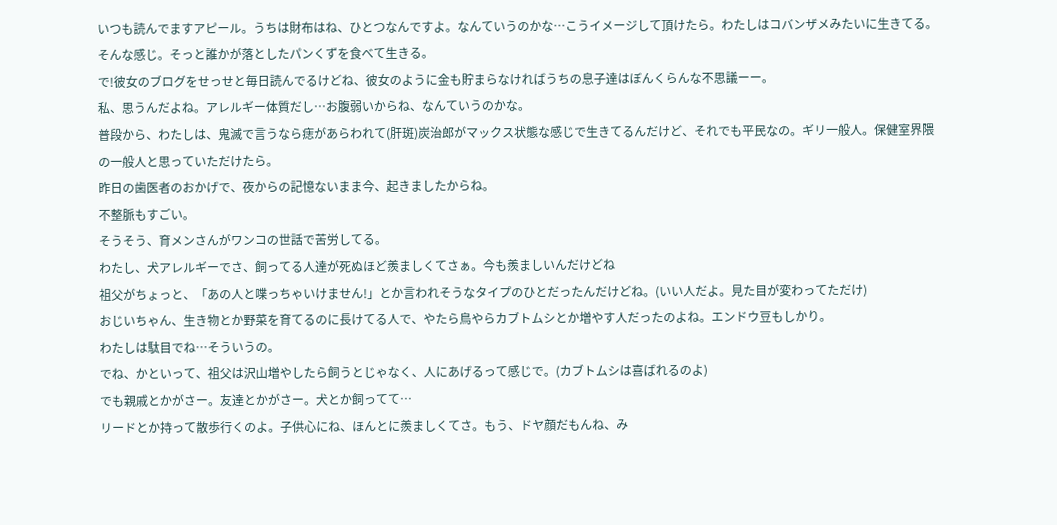いつも読んでますアピール。うちは財布はね、ひとつなんですよ。なんていうのかな…こうイメージして頂けたら。わたしはコバンザメみたいに生きてる。そんな感じ。そっと誰かが落としたパンくずを食べて生きる。
で!彼女のブログをせっせと毎日読んでるけどね、彼女のように金も貯まらなければうちの息子達はぼんくらんな不思議ーー。
私、思うんだよね。アレルギー体質だし…お腹弱いからね、なんていうのかな。
普段から、わたしは、鬼滅で言うなら痣があらわれて(肝斑)炭治郎がマックス状態な感じで生きてるんだけど、それでも平民なの。ギリ一般人。保健室界隈の一般人と思っていただけたら。
昨日の歯医者のおかげで、夜からの記憶ないまま今、起きましたからね。
不整脈もすごい。
そうそう、育メンさんがワンコの世話で苦労してる。
わたし、犬アレルギーでさ、飼ってる人達が死ぬほど羨ましくてさぁ。今も羨ましいんだけどね
祖父がちょっと、「あの人と喋っちゃいけません!」とか言われそうなタイプのひとだったんだけどね。(いい人だよ。見た目が変わってただけ)
おじいちゃん、生き物とか野菜を育てるのに長けてる人で、やたら鳥やらカブトムシとか増やす人だったのよね。エンドウ豆もしかり。
わたしは駄目でね…そういうの。
でね、かといって、祖父は沢山増やしたら飼うとじゃなく、人にあげるって感じで。(カブトムシは喜ばれるのよ)
でも親戚とかがさー。友達とかがさー。犬とか飼ってて…
リードとか持って散歩行くのよ。子供心にね、ほんとに羨ましくてさ。もう、ドヤ顔だもんね、み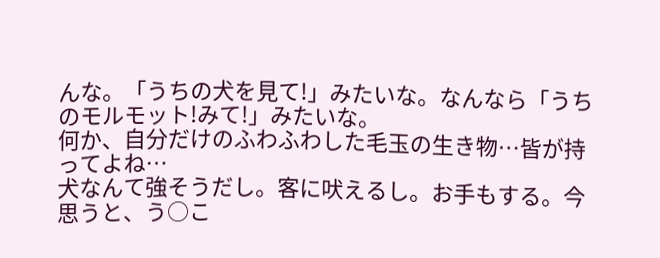んな。「うちの犬を見て!」みたいな。なんなら「うちのモルモット!みて!」みたいな。
何か、自分だけのふわふわした毛玉の生き物…皆が持ってよね…
犬なんて強そうだし。客に吠えるし。お手もする。今思うと、う○こ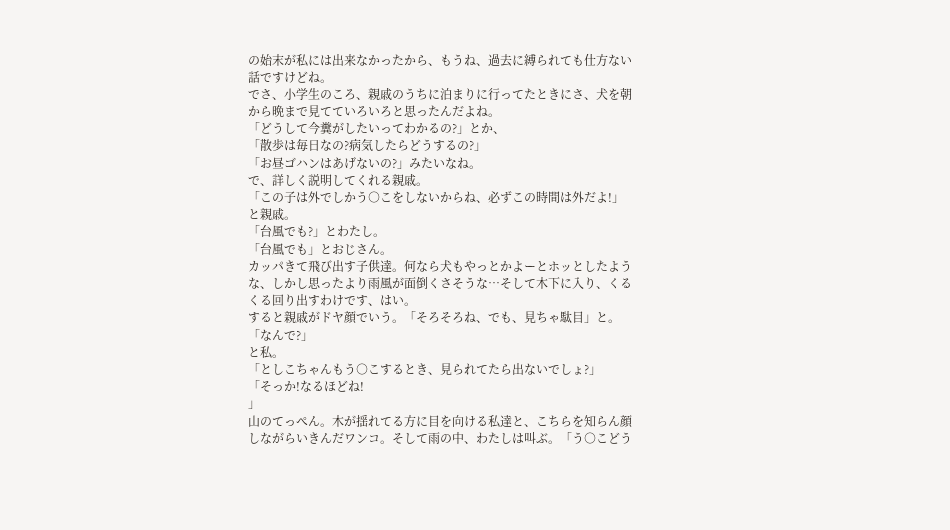の始末が私には出来なかったから、もうね、過去に縛られても仕方ない話ですけどね。
でさ、小学生のころ、親戚のうちに泊まりに行ってたときにさ、犬を朝から晩まで見てていろいろと思ったんだよね。
「どうして今糞がしたいってわかるの?」とか、
「散歩は毎日なの?病気したらどうするの?」
「お昼ゴハンはあげないの?」みたいなね。
で、詳しく説明してくれる親戚。
「この子は外でしかう○こをしないからね、必ずこの時間は外だよ!」と親戚。
「台風でも?」とわたし。
「台風でも」とおじさん。
カッパきて飛び出す子供達。何なら犬もやっとかよーとホッとしたような、しかし思ったより雨風が面倒くさそうな…そして木下に入り、くるくる回り出すわけです、はい。
すると親戚がドヤ顔でいう。「そろそろね、でも、見ちゃ駄目」と。
「なんで?」
と私。
「としこちゃんもう○こするとき、見られてたら出ないでしょ?」
「そっか!なるほどね!
」
山のてっぺん。木が揺れてる方に目を向ける私達と、こちらを知らん顔しながらいきんだワンコ。そして雨の中、わたしは叫ぶ。「う○こどう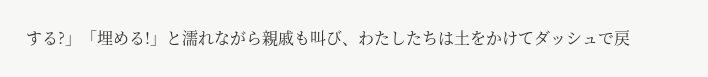する?」「埋める!」と濡れながら親戚も叫び、わたしたちは土をかけてダッシュで戻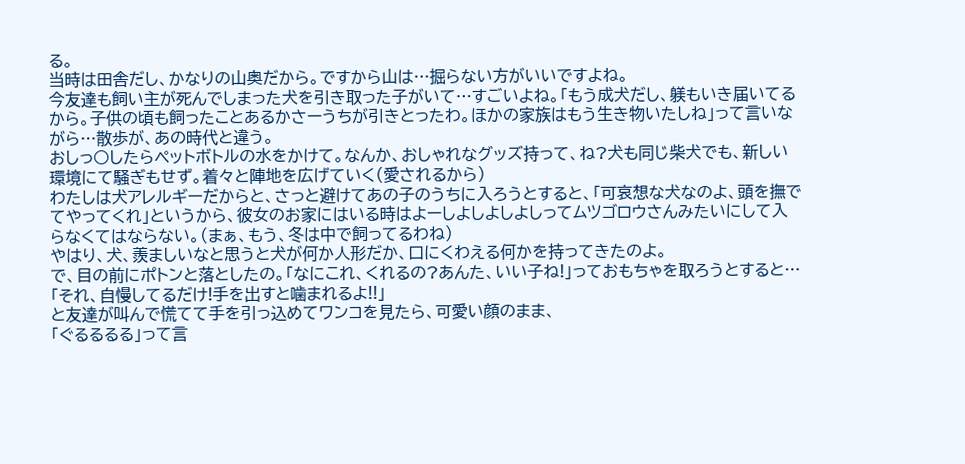る。
当時は田舎だし、かなりの山奥だから。ですから山は…掘らない方がいいですよね。
今友達も飼い主が死んでしまった犬を引き取った子がいて…すごいよね。「もう成犬だし、躾もいき届いてるから。子供の頃も飼ったことあるかさーうちが引きとったわ。ほかの家族はもう生き物いたしね」って言いながら…散歩が、あの時代と違う。
おしっ○したらペットボトルの水をかけて。なんか、おしゃれなグッズ持って、ね?犬も同じ柴犬でも、新しい環境にて騒ぎもせず。着々と陣地を広げていく(愛されるから)
わたしは犬アレルギーだからと、さっと避けてあの子のうちに入ろうとすると、「可哀想な犬なのよ、頭を撫でてやってくれ」というから、彼女のお家にはいる時はよーしよしよしよしってムツゴロウさんみたいにして入らなくてはならない。(まぁ、もう、冬は中で飼ってるわね)
やはり、犬、羨ましいなと思うと犬が何か人形だか、口にくわえる何かを持ってきたのよ。
で、目の前にポトンと落としたの。「なにこれ、くれるの?あんた、いい子ね!」っておもちゃを取ろうとすると…
「それ、自慢してるだけ!手を出すと噛まれるよ!!」
と友達が叫んで慌てて手を引っ込めてワンコを見たら、可愛い顔のまま、
「ぐるるるる」って言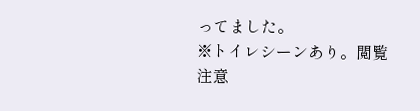ってました。
※トイレシーンあり。閲覧注意